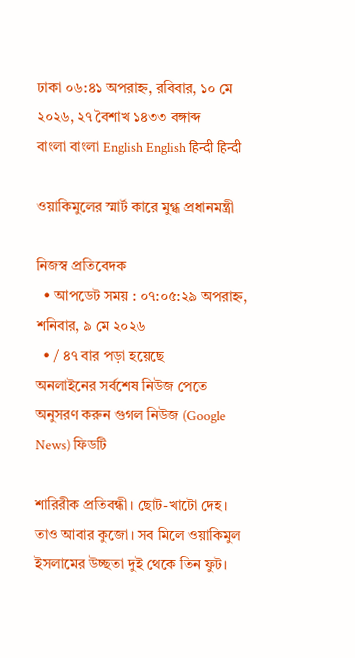ঢাকা ০৬:৪১ অপরাহ্ন, রবিবার, ১০ মে ২০২৬, ২৭ বৈশাখ ১৪৩৩ বঙ্গাব্দ
বাংলা বাংলা English English हिन्दी हिन्दी

ওয়াকিমুলের স্মার্ট কারে মুগ্ধ প্রধানমন্ত্রী

নিজস্ব প্রতিবেদক
  • আপডেট সময় : ০৭:০৫:২৯ অপরাহ্ন, শনিবার, ৯ মে ২০২৬
  • / ৪৭ বার পড়া হয়েছে
অনলাইনের সর্বশেষ নিউজ পেতে অনুসরণ করুন গুগল নিউজ (Google News) ফিডটি

শারিরীক প্রতিবন্ধী। ছোট-খাটো দেহ। তাও আবার কুজো। সব মিলে ওয়াকিমুল ইসলামের উচ্ছতা দুই থেকে তিন ফুট।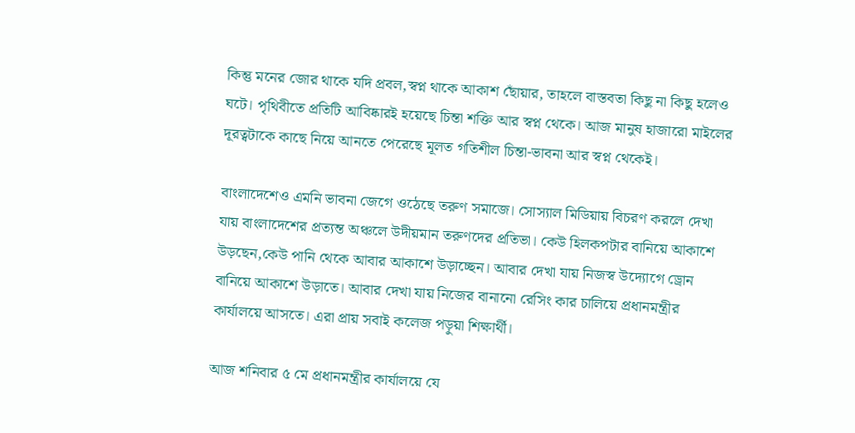কিন্তু মনের জোর থাকে যদি প্রবল,স্বপ্ন থাকে আকাশ ছোঁয়ার, তাহলে বাস্তবতা কিছু না কিছু হলেও ঘটে। পৃথিবীতে প্রতিটি আবিষ্কারই হয়েছে চিন্তা শক্তি আর স্বপ্ন থেকে। আজ মানুষ হাজারো মাইলের দূরত্বটাকে কাছে নিয়ে আনতে পেরেছে মূলত গতিশীল চিন্তা-ভাবনা আর স্বপ্ন থেকেই।

বাংলাদেশেও এমনি ভাবনা জেগে ওঠেছে তরুণ সমাজে। সোস্যাল মিডিয়ায় বিচরণ করলে দেখা যায় বাংলাদেশের প্রত্যন্ত অঞ্চলে উদীয়মান তরুণদের প্রতিভা। কেউ হিলকপটার বানিয়ে আকাশে উড়ছেন,কেউ পানি থেকে আবার আকাশে উড়াচ্ছেন। আবার দেখা যায় নিজস্ব উদ্যোগে ড্রোন বানিয়ে আকাশে উড়াতে। আবার দেখা যায় নিজের বানানো রেসিং কার চালিয়ে প্রধানমন্ত্রীর কার্যালয়ে আসতে। এরা প্রায় সবাই কলেজ পড়ুয়া শিক্ষার্থী।

আজ শনিবার ৫ মে প্রধানমন্ত্রীর কার্যালয়ে যে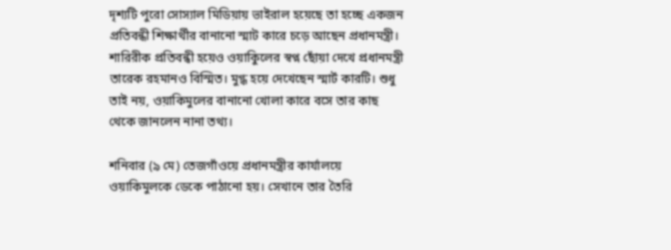দৃশ্যটি পুরো সোস্যাল মিডিয়ায় ভাইরাল হয়েছে তা হচ্ছে একজন প্রতিবন্ধী শিক্ষার্থীর বানানো স্মাট কারে চড়ে আছেন প্রধানমন্ত্রী। শারিরীক প্রতিবন্ধী হয়েও ওয়াকিুলের স্বপ্ন ছোঁয়া দেখে প্রধানমন্ত্রী তারেক রহমানও বিস্মিত। মুগ্ধ হয়ে দেখেছেন স্মার্ট কারটি। শুধু তাই নয়, ওয়াকিমুলের বানানো খোলা কারে বসে তার কাছ থেকে জানলেন নানা তথ্য।

শনিবার (৯ মে) তেজগাঁওয়ে প্রধানমন্ত্রীর কার্যালয়ে ওয়াকিমুলকে ডেকে পাঠানো হয়। সেখানে তার তৈরি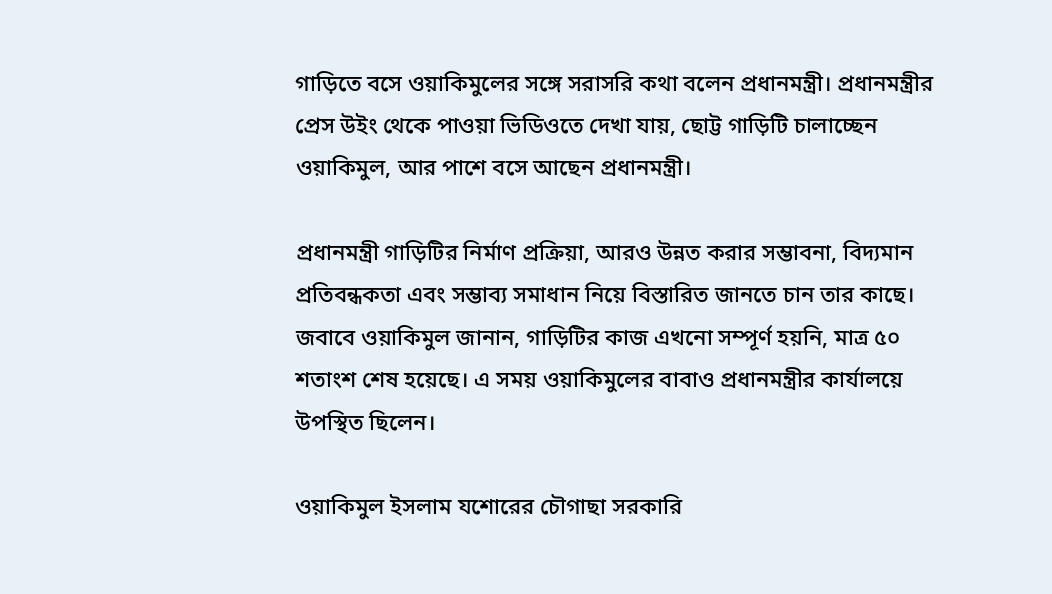গাড়িতে বসে ওয়াকিমুলের সঙ্গে সরাসরি কথা বলেন প্রধানমন্ত্রী। প্রধানমন্ত্রীর প্রেস উইং থেকে পাওয়া ভিডিওতে দেখা যায়, ছোট্ট গাড়িটি চালাচ্ছেন ওয়াকিমুল, আর পাশে বসে আছেন প্রধানমন্ত্রী।

প্রধানমন্ত্রী গাড়িটির নির্মাণ প্রক্রিয়া, আরও উন্নত করার সম্ভাবনা, বিদ্যমান প্রতিবন্ধকতা এবং সম্ভাব্য সমাধান নিয়ে বিস্তারিত জানতে চান তার কাছে। জবাবে ওয়াকিমুল জানান, গাড়িটির কাজ এখনো সম্পূর্ণ হয়নি, মাত্র ৫০ শতাংশ শেষ হয়েছে। এ সময় ওয়াকিমুলের বাবাও প্রধানমন্ত্রীর কার্যালয়ে উপস্থিত ছিলেন।

ওয়াকিমুল ইসলাম যশোরের চৌগাছা সরকারি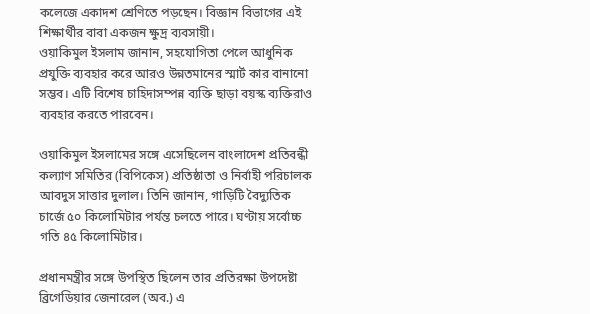কলেজে একাদশ শ্রেণিতে পড়ছেন। বিজ্ঞান বিভাগের এই শিক্ষার্থীর বাবা একজন ক্ষুদ্র ব্যবসায়ী।
ওয়াকিমুল ইসলাম জানান, সহযোগিতা পেলে আধুনিক প্রযুক্তি ব্যবহার করে আরও উন্নতমানের স্মার্ট কার বানানো সম্ভব। এটি বিশেষ চাহিদাসম্পন্ন ব্যক্তি ছাড়া বয়স্ক ব্যক্তিরাও ব্যবহার করতে পারবেন।

ওয়াকিমুল ইসলামের সঙ্গে এসেছিলেন বাংলাদেশ প্রতিবন্ধী কল্যাণ সমিতির (বিপিকেস) প্রতিষ্ঠাতা ও নির্বাহী পরিচালক আবদুস সাত্তার দুলাল। তিনি জানান, গাড়িটি বৈদ্যুতিক চার্জে ৫০ কিলোমিটার পর্যন্ত চলতে পারে। ঘণ্টায় সর্বোচ্চ গতি ৪৫ কিলোমিটার।

প্রধানমন্ত্রীর সঙ্গে উপস্থিত ছিলেন তার প্রতিরক্ষা উপদেষ্টা ব্রিগেডিয়ার জেনারেল (অব.) এ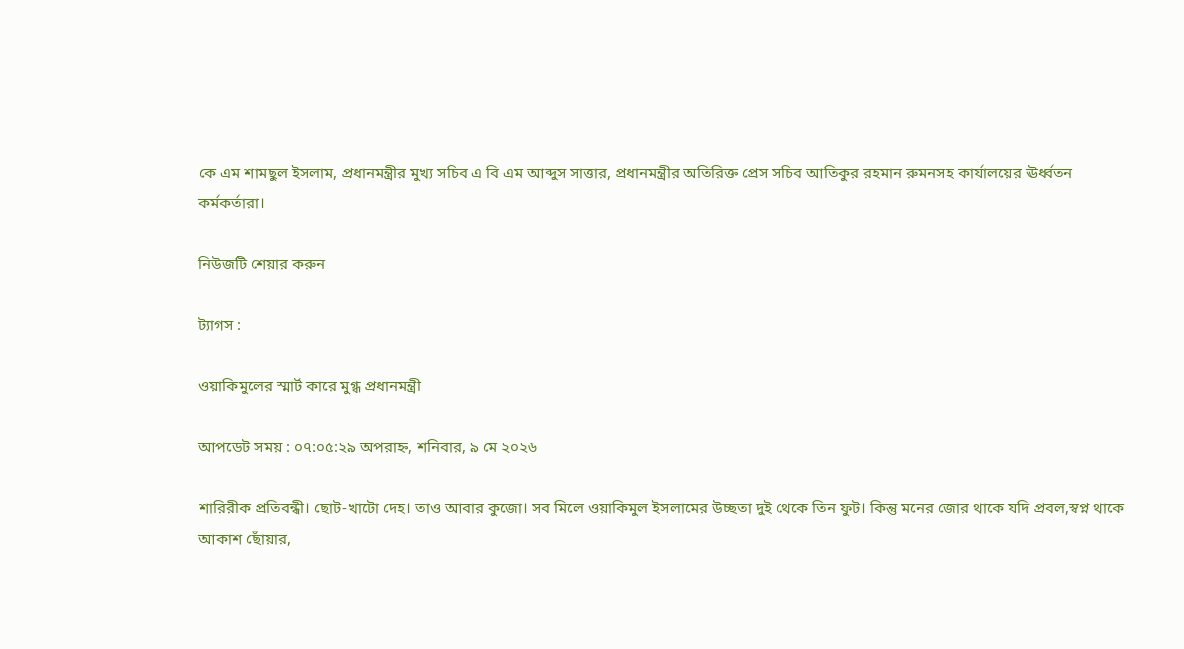কে এম শামছুল ইসলাম, প্রধানমন্ত্রীর মুখ্য সচিব এ বি এম আব্দুস সাত্তার, প্রধানমন্ত্রীর অতিরিক্ত প্রেস সচিব আতিকুর রহমান রুমনসহ কার্যালয়ের ঊর্ধ্বতন কর্মকর্তারা।

নিউজটি শেয়ার করুন

ট্যাগস :

ওয়াকিমুলের স্মার্ট কারে মুগ্ধ প্রধানমন্ত্রী

আপডেট সময় : ০৭:০৫:২৯ অপরাহ্ন, শনিবার, ৯ মে ২০২৬

শারিরীক প্রতিবন্ধী। ছোট-খাটো দেহ। তাও আবার কুজো। সব মিলে ওয়াকিমুল ইসলামের উচ্ছতা দুই থেকে তিন ফুট। কিন্তু মনের জোর থাকে যদি প্রবল,স্বপ্ন থাকে আকাশ ছোঁয়ার,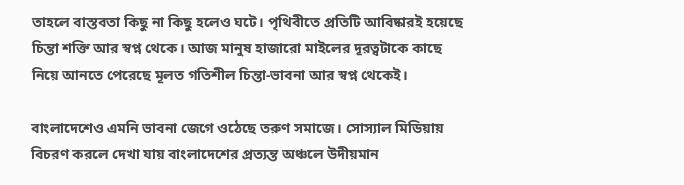তাহলে বাস্তবতা কিছু না কিছু হলেও ঘটে। পৃথিবীতে প্রতিটি আবিষ্কারই হয়েছে চিন্তা শক্তি আর স্বপ্ন থেকে। আজ মানুষ হাজারো মাইলের দূরত্বটাকে কাছে নিয়ে আনতে পেরেছে মূলত গতিশীল চিন্তা-ভাবনা আর স্বপ্ন থেকেই।

বাংলাদেশেও এমনি ভাবনা জেগে ওঠেছে তরুণ সমাজে। সোস্যাল মিডিয়ায় বিচরণ করলে দেখা যায় বাংলাদেশের প্রত্যন্ত অঞ্চলে উদীয়মান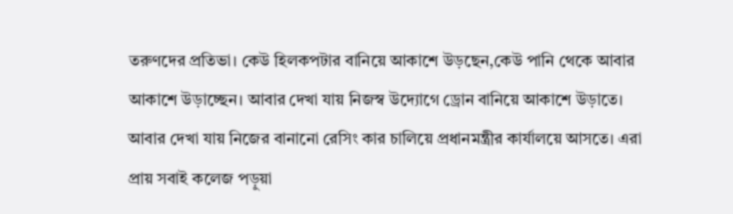তরুণদের প্রতিভা। কেউ হিলকপটার বানিয়ে আকাশে উড়ছেন,কেউ পানি থেকে আবার আকাশে উড়াচ্ছেন। আবার দেখা যায় নিজস্ব উদ্যোগে ড্রোন বানিয়ে আকাশে উড়াতে। আবার দেখা যায় নিজের বানানো রেসিং কার চালিয়ে প্রধানমন্ত্রীর কার্যালয়ে আসতে। এরা প্রায় সবাই কলেজ পড়ুয়া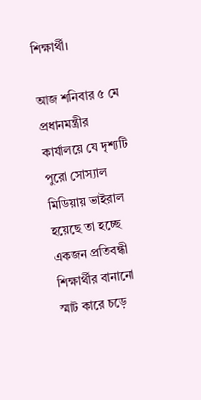শিক্ষার্থী।

আজ শনিবার ৫ মে প্রধানমন্ত্রীর কার্যালয়ে যে দৃশ্যটি পুরো সোস্যাল মিডিয়ায় ভাইরাল হয়েছে তা হচ্ছে একজন প্রতিবন্ধী শিক্ষার্থীর বানানো স্মাট কারে চড়ে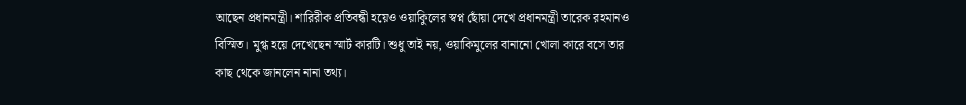আছেন প্রধানমন্ত্রী। শারিরীক প্রতিবন্ধী হয়েও ওয়াকিুলের স্বপ্ন ছোঁয়া দেখে প্রধানমন্ত্রী তারেক রহমানও বিস্মিত। মুগ্ধ হয়ে দেখেছেন স্মার্ট কারটি। শুধু তাই নয়, ওয়াকিমুলের বানানো খোলা কারে বসে তার কাছ থেকে জানলেন নানা তথ্য।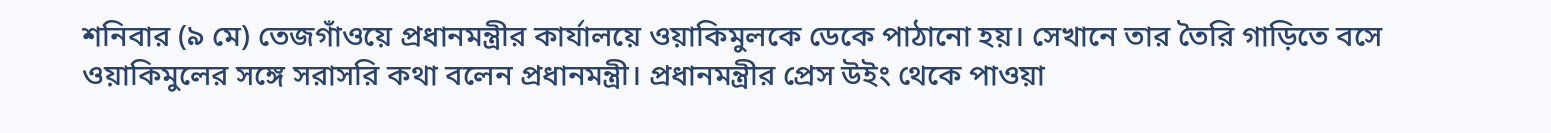শনিবার (৯ মে) তেজগাঁওয়ে প্রধানমন্ত্রীর কার্যালয়ে ওয়াকিমুলকে ডেকে পাঠানো হয়। সেখানে তার তৈরি গাড়িতে বসে ওয়াকিমুলের সঙ্গে সরাসরি কথা বলেন প্রধানমন্ত্রী। প্রধানমন্ত্রীর প্রেস উইং থেকে পাওয়া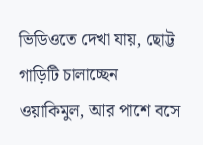ভিডিওতে দেখা যায়, ছোট্ট গাড়িটি চালাচ্ছেন ওয়াকিমুল, আর পাশে বসে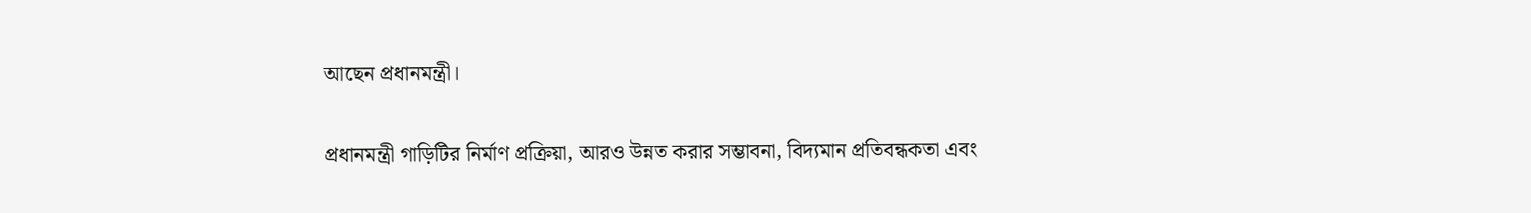আছেন প্রধানমন্ত্রী।

প্রধানমন্ত্রী গাড়িটির নির্মাণ প্রক্রিয়া, আরও উন্নত করার সম্ভাবনা, বিদ্যমান প্রতিবন্ধকতা এবং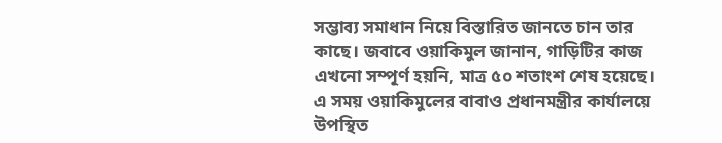সম্ভাব্য সমাধান নিয়ে বিস্তারিত জানতে চান তার কাছে। জবাবে ওয়াকিমুল জানান, গাড়িটির কাজ এখনো সম্পূর্ণ হয়নি, মাত্র ৫০ শতাংশ শেষ হয়েছে। এ সময় ওয়াকিমুলের বাবাও প্রধানমন্ত্রীর কার্যালয়ে উপস্থিত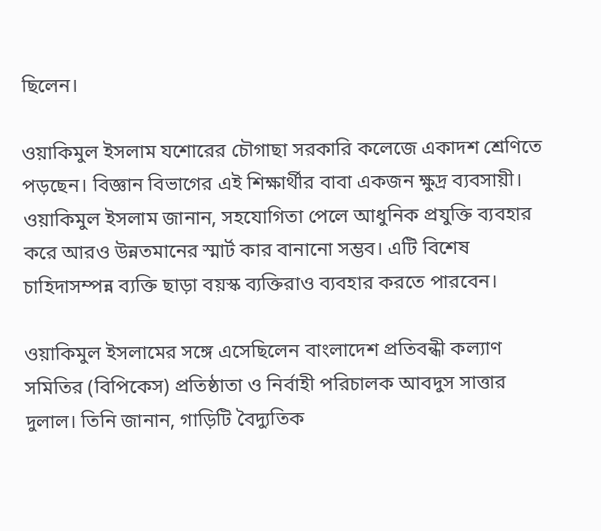ছিলেন।

ওয়াকিমুল ইসলাম যশোরের চৌগাছা সরকারি কলেজে একাদশ শ্রেণিতে পড়ছেন। বিজ্ঞান বিভাগের এই শিক্ষার্থীর বাবা একজন ক্ষুদ্র ব্যবসায়ী।
ওয়াকিমুল ইসলাম জানান, সহযোগিতা পেলে আধুনিক প্রযুক্তি ব্যবহার করে আরও উন্নতমানের স্মার্ট কার বানানো সম্ভব। এটি বিশেষ চাহিদাসম্পন্ন ব্যক্তি ছাড়া বয়স্ক ব্যক্তিরাও ব্যবহার করতে পারবেন।

ওয়াকিমুল ইসলামের সঙ্গে এসেছিলেন বাংলাদেশ প্রতিবন্ধী কল্যাণ সমিতির (বিপিকেস) প্রতিষ্ঠাতা ও নির্বাহী পরিচালক আবদুস সাত্তার দুলাল। তিনি জানান, গাড়িটি বৈদ্যুতিক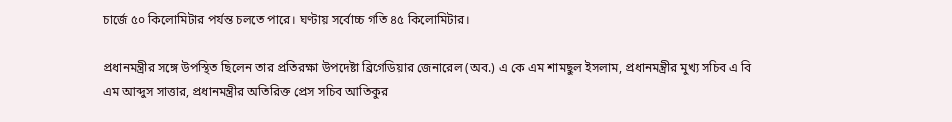চার্জে ৫০ কিলোমিটার পর্যন্ত চলতে পারে। ঘণ্টায় সর্বোচ্চ গতি ৪৫ কিলোমিটার।

প্রধানমন্ত্রীর সঙ্গে উপস্থিত ছিলেন তার প্রতিরক্ষা উপদেষ্টা ব্রিগেডিয়ার জেনারেল (অব.) এ কে এম শামছুল ইসলাম, প্রধানমন্ত্রীর মুখ্য সচিব এ বি এম আব্দুস সাত্তার, প্রধানমন্ত্রীর অতিরিক্ত প্রেস সচিব আতিকুর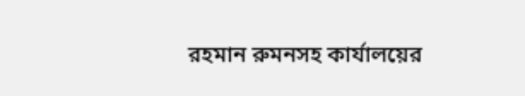রহমান রুমনসহ কার্যালয়ের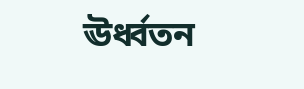ঊর্ধ্বতন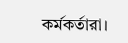কর্মকর্তারা।